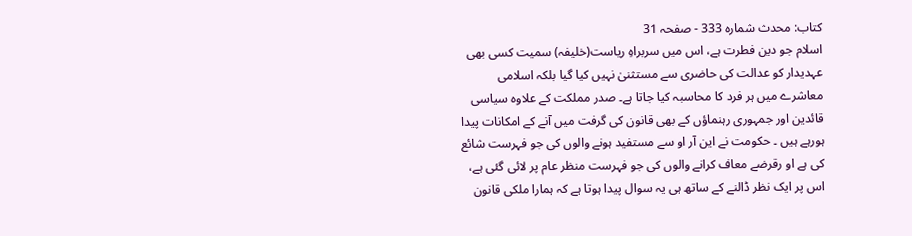کتاب: محدث شمارہ 333 - صفحہ 31
اسلام جو دین فطرت ہے، اس میں سربراہِ ریاست(خلیفہ) سمیت کسی بھی عہدیدار کو عدالت کی حاضری سے مستثنیٰ نہیں کیا گیا بلکہ اسلامی معاشرے میں ہر فرد کا محاسبہ کیا جاتا ہے۔ صدر مملکت کے علاوہ سیاسی قائدین اور جمہوری رہنماؤں کے بھی قانون کی گرفت میں آنے کے امکانات پیدا ہورہے ہیں ۔ حکومت نے این آر او سے مستفید ہونے والوں کی جو فہرست شائع کی ہے او رقرضے معاف کرانے والوں کی جو فہرست منظر عام پر لائی گئی ہے، اس پر ایک نظر ڈالنے کے ساتھ ہی یہ سوال پیدا ہوتا ہے کہ ہمارا ملکی قانون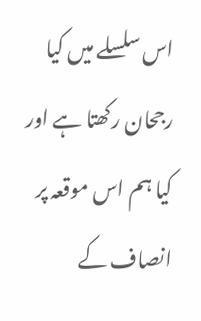اس سلسلے میں کیا رجحان رکھتا ہے اور کیا ہم اس موقعہ پر انصاف کے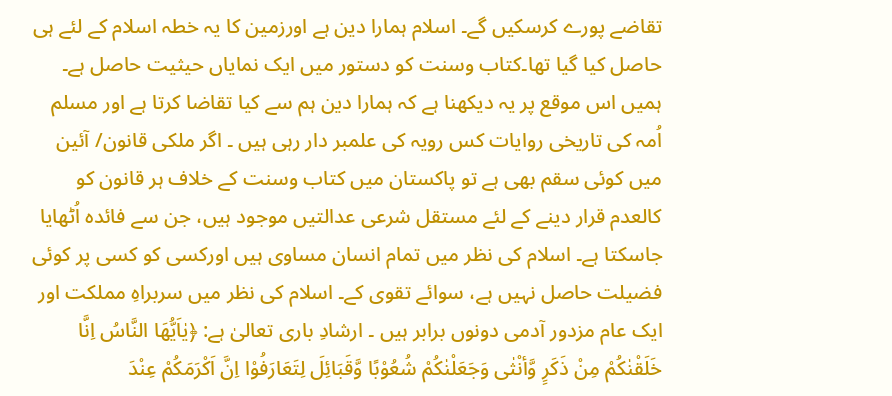تقاضے پورے کرسکیں گے۔ اسلام ہمارا دین ہے اورزمین کا یہ خطہ اسلام کے لئے ہی حاصل کیا گیا تھا۔کتاب وسنت کو دستور میں ایک نمایاں حیثیت حاصل ہے۔ ہمیں اس موقع پر یہ دیکھنا ہے کہ ہمارا دین ہم سے کیا تقاضا کرتا ہے اور مسلم اُمہ کی تاریخی روایات کس رویہ کی علمبر دار رہی ہیں ۔ اگر ملکی قانون/ آئین میں کوئی سقم بھی ہے تو پاکستان میں کتاب وسنت کے خلاف ہر قانون کو کالعدم قرار دینے کے لئے مستقل شرعی عدالتیں موجود ہیں، جن سے فائدہ اُٹھایا جاسکتا ہے۔ اسلام کی نظر میں تمام انسان مساوی ہیں اورکسی کو کسی پر کوئی فضیلت حاصل نہیں ہے، سوائے تقوی کے۔ اسلام کی نظر میں سربراہِ مملکت اور ایک عام مزدور آدمی دونوں برابر ہیں ۔ ارشادِ باری تعالیٰ ہے: ﴿یٰاَیُّھَا النَّاسُ اِنَّا خَلَقْنٰکُمْ مِنْ ذَکَرٍ وَّأنْثٰی وَجَعَلْنٰکُمْ شُعُوْبًا وَّقَبَائِلَ لِتَعَارَفُوْا اِنَّ اَکْرَمَکُمْ عِنْدَ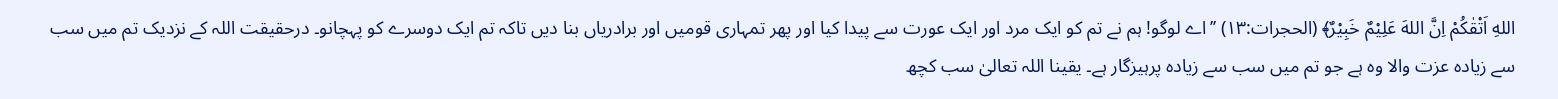اللهِ اَتْقٰکُمْ اِنَّ اللهَ عَلِیْمٌ خَبِیْرٌ﴾ (الحجرات:۱۳) ’’اے لوگو! ہم نے تم کو ایک مرد اور ایک عورت سے پیدا کیا اور پھر تمہاری قومیں اور برادریاں بنا دیں تاکہ تم ایک دوسرے کو پہچانو۔ درحقیقت اللہ کے نزدیک تم میں سب سے زیادہ عزت والا وہ ہے جو تم میں سب سے زیادہ پرہیزگار ہے۔ یقینا اللہ تعالیٰ سب کچھ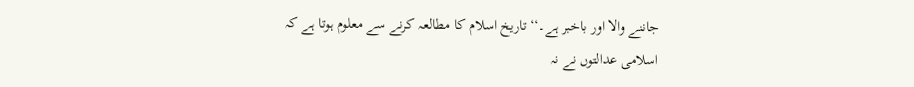جاننے والا اور باخبر ہے۔‘‘ تاریخ اسلام کا مطالعہ کرنے سے معلوم ہوتا ہے کہ اسلامی عدالتوں نے نہ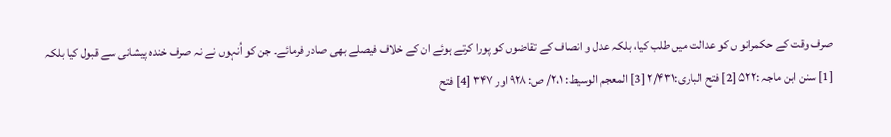صرف وقت کے حکمرانو ں کو عدالت میں طلب کیا، بلکہ عدل و انصاف کے تقاضوں کو پورا کرتے ہوئے ان کے خلاف فیصلے بھی صادر فرمائے۔ جن کو اُنہوں نے نہ صرف خندہ پیشانی سے قبول کیا بلکہ
[1] سنن ابن ماجہ :۵۲۲ [2] فتح الباری:۲/۴۳۱ [3] المعجم الوسیط: ۲،۱/ ص: ۹۲۸ اور ۳۴۷ [4] فتح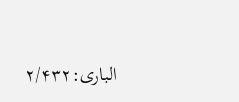الباری:۲/۴۳۲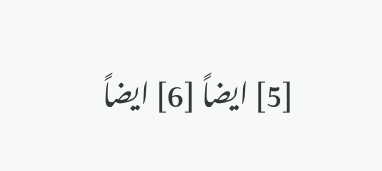[5] ایضاً [6] ایضاً